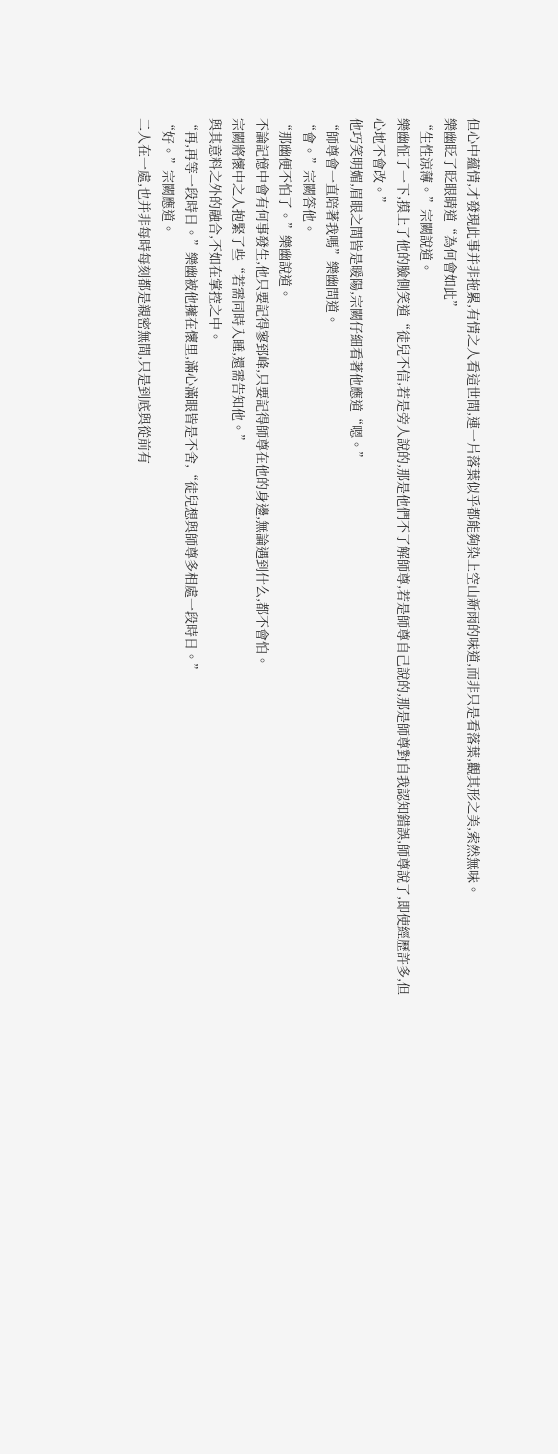但心中蘊情,才發現此事并非拖累,有情之人看這世間,連一片落葉似乎都能夠染上空山新雨的味道,而非只是看落葉,觀其形之美,索然無味。
樂幽眨了眨眼睛道“為何會如此”
“生性涼薄。”宗闕說道。
樂幽怔了一下,摸上了他的臉側笑道“徒兒不信,若是旁人說的,那是他們不了解師尊,若是師尊自己說的,那是師尊對自我認知錯誤,師尊說了,即使經歷許多,但心地不會改。”
他巧笑明媚,眉眼之間皆是暖陽,宗闕仔細看著他應道“嗯。”
“師尊會一直陪著我嗎”樂幽問道。
“會。”宗闕答他。
“那幽便不怕了。”樂幽說道。
不論記憶中會有何事發生,他只要記得寥郅峰,只要記得師尊在他的身邊,無論遇到什么,都不會怕。
宗闕將懷中之人抱緊了些“若需同時入睡,還需告知他。”
與其意料之外的融合,不如在掌控之中。
“再,再等一段時日。”樂幽被他擁在懷里,滿心滿眼皆是不舍,“徒兒想與師尊多相處一段時日。”
“好。”宗闕應道。
二人在一處,也并非每時每刻都是親密無間,只是到底與從前有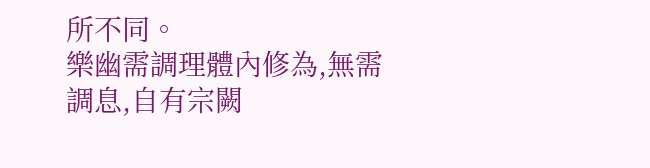所不同。
樂幽需調理體內修為,無需調息,自有宗闕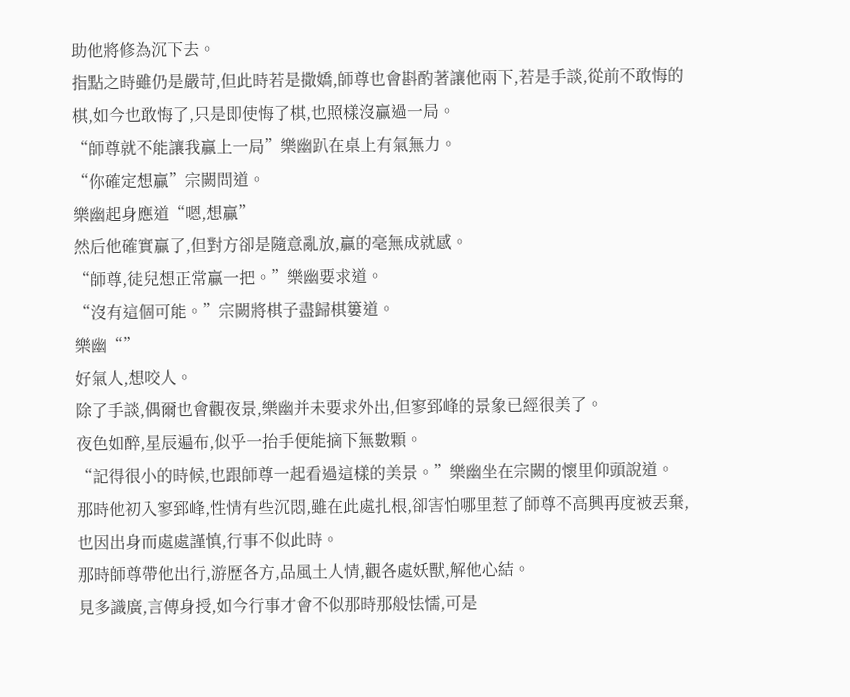助他將修為沉下去。
指點之時雖仍是嚴苛,但此時若是撒嬌,師尊也會斟酌著讓他兩下,若是手談,從前不敢悔的棋,如今也敢悔了,只是即使悔了棋,也照樣沒贏過一局。
“師尊就不能讓我贏上一局”樂幽趴在桌上有氣無力。
“你確定想贏”宗闕問道。
樂幽起身應道“嗯,想贏”
然后他確實贏了,但對方卻是隨意亂放,贏的毫無成就感。
“師尊,徒兒想正常贏一把。”樂幽要求道。
“沒有這個可能。”宗闕將棋子盡歸棋簍道。
樂幽“”
好氣人,想咬人。
除了手談,偶爾也會觀夜景,樂幽并未要求外出,但寥郅峰的景象已經很美了。
夜色如醉,星辰遍布,似乎一抬手便能摘下無數顆。
“記得很小的時候,也跟師尊一起看過這樣的美景。”樂幽坐在宗闕的懷里仰頭說道。
那時他初入寥郅峰,性情有些沉悶,雖在此處扎根,卻害怕哪里惹了師尊不高興再度被丟棄,也因出身而處處謹慎,行事不似此時。
那時師尊帶他出行,游歷各方,品風土人情,觀各處妖獸,解他心結。
見多識廣,言傳身授,如今行事才會不似那時那般怯懦,可是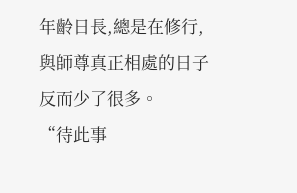年齡日長,總是在修行,與師尊真正相處的日子反而少了很多。
“待此事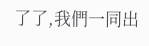了了,我們一同出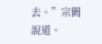去。”宗闕說道。